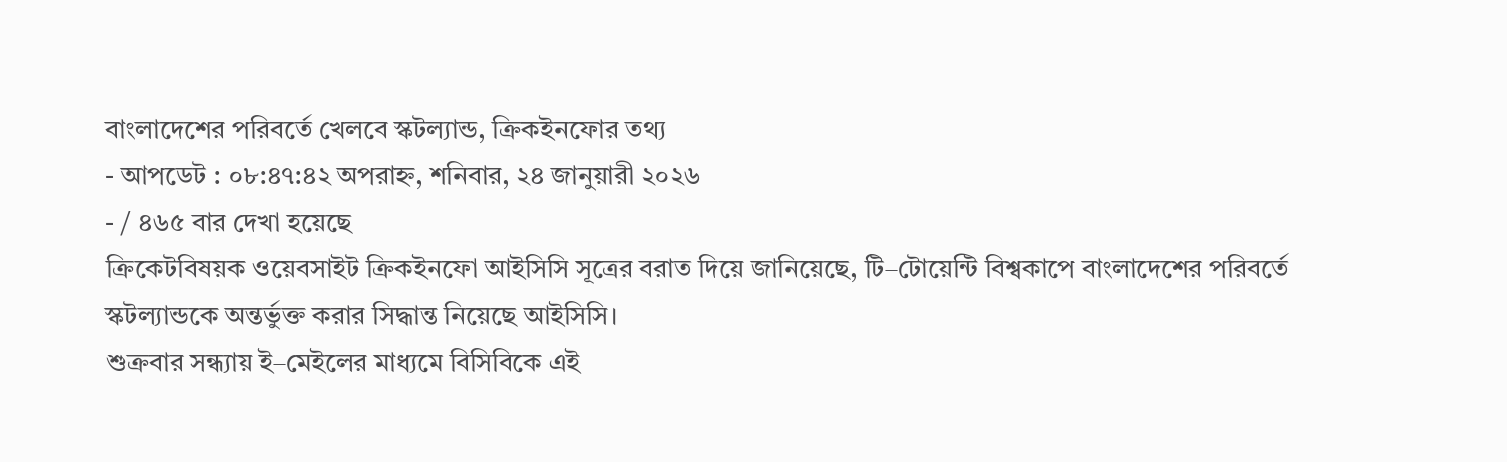বাংলাদেশের পরিবর্তে খেলবে স্কটল্যান্ড, ক্রিকইনফোর তথ্য
- আপডেট : ০৮:৪৭:৪২ অপরাহ্ন, শনিবার, ২৪ জানুয়ারী ২০২৬
- / ৪৬৫ বার দেখা হয়েছে
ক্রিকেটবিষয়ক ওয়েবসাইট ক্রিকইনফো আইসিসি সূত্রের বরাত দিয়ে জানিয়েছে, টি–টোয়েন্টি বিশ্বকাপে বাংলাদেশের পরিবর্তে স্কটল্যান্ডকে অন্তর্ভুক্ত করার সিদ্ধান্ত নিয়েছে আইসিসি।
শুক্রবার সন্ধ্যায় ই–মেইলের মাধ্যমে বিসিবিকে এই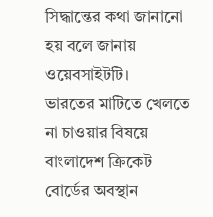সিদ্ধান্তের কথা জানানো হয় বলে জানায় ওয়েবসাইটটি।
ভারতের মাটিতে খেলতে না চাওয়ার বিষয়ে বাংলাদেশ ক্রিকেট বোর্ডের অবস্থান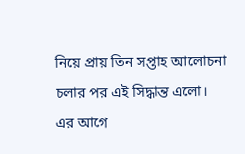নিয়ে প্রায় তিন সপ্তাহ আলোচনা চলার পর এই সিদ্ধান্ত এলো।
এর আগে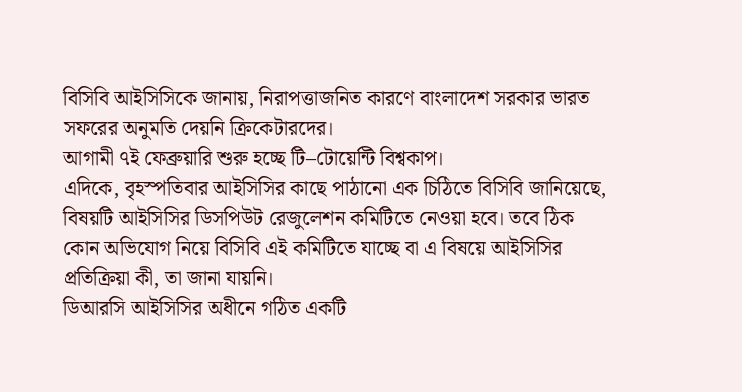বিসিবি আইসিসিকে জানায়, নিরাপত্তাজনিত কারণে বাংলাদেশ সরকার ভারত সফরের অনুমতি দেয়নি ক্রিকেটারদের।
আগামী ৭ই ফেব্রুয়ারি শুরু হচ্ছে টি–টোয়েন্টি বিশ্বকাপ।
এদিকে, বৃহস্পতিবার আইসিসির কাছে পাঠানো এক চিঠিতে বিসিবি জানিয়েছে, বিষয়টি আইসিসির ডিসপিউট রেজুলেশন কমিটিতে নেওয়া হবে। তবে ঠিক কোন অভিযোগ নিয়ে বিসিবি এই কমিটিতে যাচ্ছে বা এ বিষয়ে আইসিসির প্রতিক্রিয়া কী, তা জানা যায়নি।
ডিআরসি আইসিসির অধীনে গঠিত একটি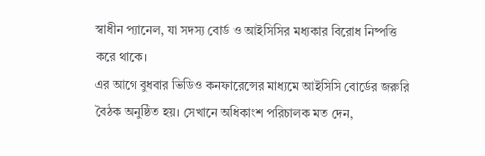স্বাধীন প্যানেল, যা সদস্য বোর্ড ও আইসিসির মধ্যকার বিরোধ নিষ্পত্তি করে থাকে।
এর আগে বুধবার ভিডিও কনফারেন্সের মাধ্যমে আইসিসি বোর্ডের জরুরি বৈঠক অনুষ্ঠিত হয়। সেখানে অধিকাংশ পরিচালক মত দেন,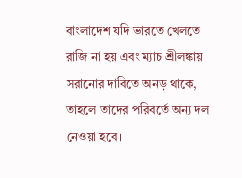বাংলাদেশ যদি ভারতে খেলতে রাজি না হয় এবং ম্যাচ শ্রীলঙ্কায় সরানোর দাবিতে অনড় থাকে, তাহলে তাদের পরিবর্তে অন্য দল নেওয়া হবে।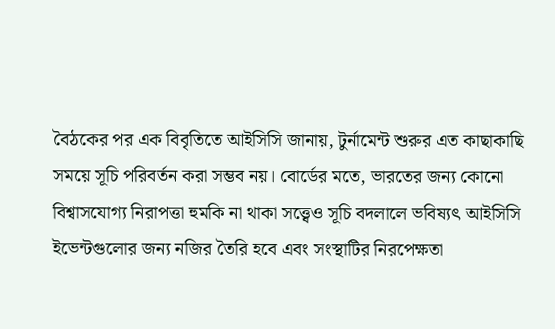বৈঠকের পর এক বিবৃতিতে আইসিসি জানায়, টুর্নামেন্ট শুরুর এত কাছাকাছি সময়ে সূচি পরিবর্তন করা সম্ভব নয়। বোর্ডের মতে, ভারতের জন্য কোনো বিশ্বাসযোগ্য নিরাপত্তা হুমকি না থাকা সত্ত্বেও সূচি বদলালে ভবিষ্যৎ আইসিসি ইভেন্টগুলোর জন্য নজির তৈরি হবে এবং সংস্থাটির নিরপেক্ষতা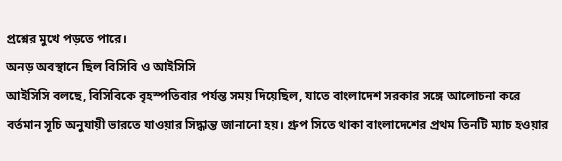প্রশ্নের মুখে পড়তে পারে।
অনড় অবস্থানে ছিল বিসিবি ও আইসিসি
আইসিসি বলছে, বিসিবিকে বৃহস্পতিবার পর্যন্ত সময় দিয়েছিল, যাতে বাংলাদেশ সরকার সঙ্গে আলোচনা করে বর্তমান সূচি অনুযায়ী ভারতে যাওয়ার সিদ্ধান্ত জানানো হয়। গ্রুপ সিতে থাকা বাংলাদেশের প্রথম তিনটি ম্যাচ হওয়ার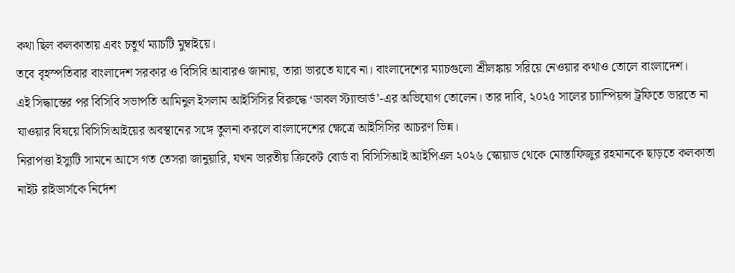কথা ছিল কলকাতায় এবং চতুর্থ ম্যাচটি মুম্বাইয়ে।
তবে বৃহস্পতিবার বাংলাদেশ সরকার ও বিসিবি আবারও জানায়, তারা ভারতে যাবে না। বাংলাদেশের ম্যাচগুলো শ্রীলঙ্কায় সরিয়ে নেওয়ার কথাও তোলে বাংলাদেশ।
এই সিদ্ধান্তের পর বিসিবি সভাপতি আমিনুল ইসলাম আইসিসির বিরুদ্ধে ‘ডাবল স্ট্যান্ডার্ড’-এর অভিযোগ তোলেন। তার দাবি, ২০২৫ সালের চ্যাম্পিয়ন্স ট্রফিতে ভারতে না যাওয়ার বিষয়ে বিসিসিআইয়ের অবস্থানের সঙ্গে তুলনা করলে বাংলাদেশের ক্ষেত্রে আইসিসির আচরণ ভিন্ন।
নিরাপত্তা ইস্যুটি সামনে আসে গত তেসরা জানুয়ারি, যখন ভারতীয় ক্রিকেট বোর্ড বা বিসিসিআই আইপিএল ২০২৬ স্কোয়াড থেকে মোস্তাফিজুর রহমানকে ছাড়তে কলকাতা নাইট রাইডার্সকে নির্দেশ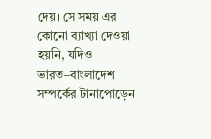দেয়। সে সময় এর কোনো ব্যাখ্যা দেওয়া হয়নি, যদিও ভারত–বাংলাদেশ সম্পর্কের টানাপোড়েন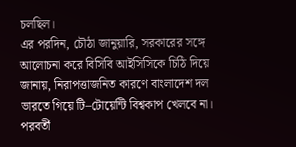চলছিল।
এর পরদিন, চৌঠা জানুয়ারি, সরকারের সঙ্গে আলোচনা করে বিসিবি আইসিসিকে চিঠি দিয়ে জানায়, নিরাপত্তাজনিত কারণে বাংলাদেশ দল ভারতে গিয়ে টি–টোয়েন্টি বিশ্বকাপ খেলবে না। পরবর্তী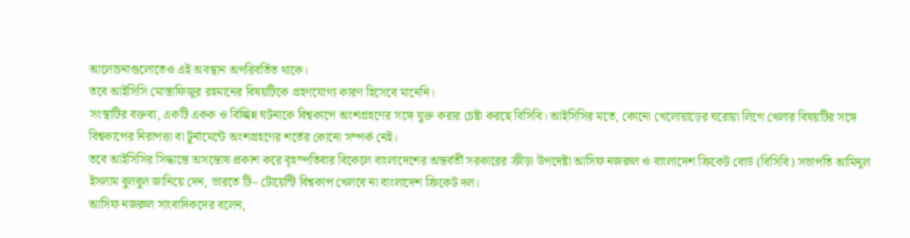আলোচনাগুলোতেও এই অবস্থান অপরিবর্তিত থাকে।
তবে আইসিসি মোস্তাফিজুর রহমানের বিষয়টিকে গ্রহণযোগ্য কারণ হিসেবে মানেনি।
সংস্থাটির বক্তব্য, একটি একক ও বিচ্ছিন্ন ঘটনাকে বিশ্বকাপে অংশগ্রহণের সঙ্গে যুক্ত করার চেষ্টা করছে বিসিবি। আইসিসির মতে, কোনো খেলোয়াড়ের ঘরোয়া লিগে খেলার বিষয়টির সঙ্গে বিশ্বকাপের নিরাপত্তা বা টুর্নামেন্টে অংশগ্রহণের শর্তের কোনো সম্পর্ক নেই।
তবে আইসিসির সিদ্ধান্তে অসন্তোষ প্রকাশ করে বৃহস্পতিবার বিকেলে বাংলাদেশের অন্তর্বর্তী সরকারের ক্রীড়া উপদেষ্টা আসিফ নজরুল ও বাংলাদেশ ক্রিকেট বোর্ড (বিসিবি) সভাপতি আমিনুল ইসলাম বুলবুল জানিয়ে দেন, ভারতে টি– টোয়েন্টি বিশ্বকাপ খেলবে না বাংলাদেশ ক্রিকেট দল।
আসিফ নজরুল সাংবাদিকদের বলেন,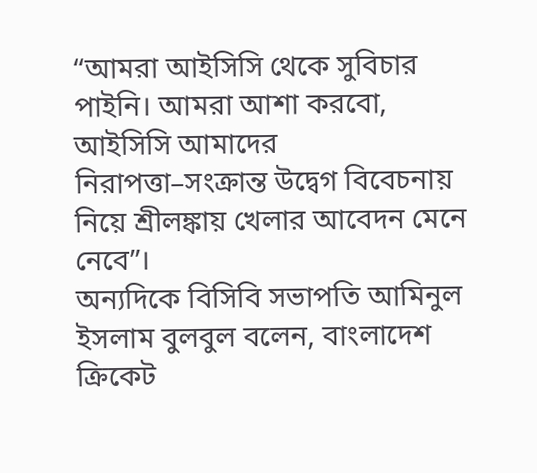“আমরা আইসিসি থেকে সুবিচার পাইনি। আমরা আশা করবো, আইসিসি আমাদের নিরাপত্তা–সংক্রান্ত উদ্বেগ বিবেচনায় নিয়ে শ্রীলঙ্কায় খেলার আবেদন মেনে নেবে”।
অন্যদিকে বিসিবি সভাপতি আমিনুল ইসলাম বুলবুল বলেন, বাংলাদেশ ক্রিকেট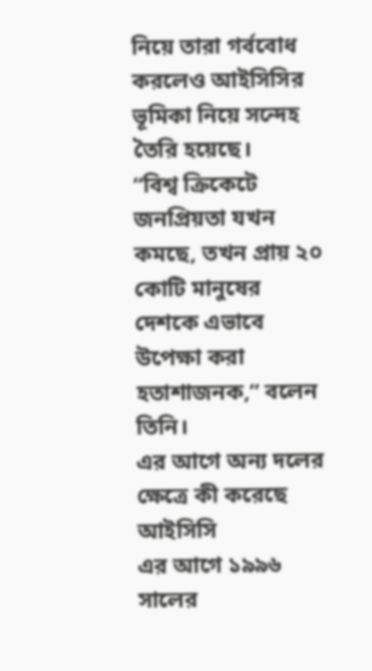নিয়ে তারা গর্ববোধ করলেও আইসিসির ভূমিকা নিয়ে সন্দেহ তৈরি হয়েছে।
“বিশ্ব ক্রিকেটে জনপ্রিয়তা যখন কমছে, তখন প্রায় ২০ কোটি মানুষের দেশকে এভাবে উপেক্ষা করা হতাশাজনক,” বলেন তিনি।
এর আগে অন্য দলের ক্ষেত্রে কী করেছে আইসিসি
এর আগে ১৯৯৬ সালের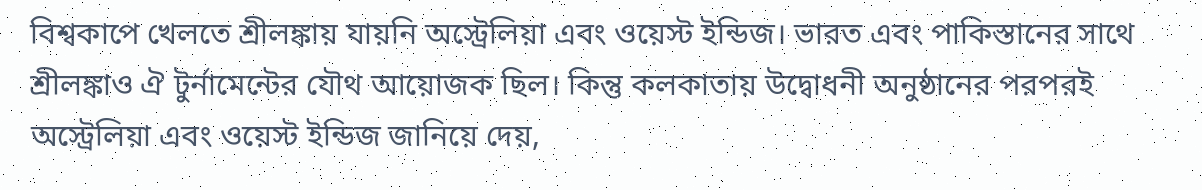বিশ্বকাপে খেলতে শ্রীলঙ্কায় যায়নি অস্ট্রেলিয়া এবং ওয়েস্ট ইন্ডিজ। ভারত এবং পাকিস্তানের সাথে শ্রীলঙ্কাও ঐ টুর্নামেন্টের যৌথ আয়োজক ছিল। কিন্তু কলকাতায় উদ্বোধনী অনুষ্ঠানের পরপরই অস্ট্রেলিয়া এবং ওয়েস্ট ইন্ডিজ জানিয়ে দেয়,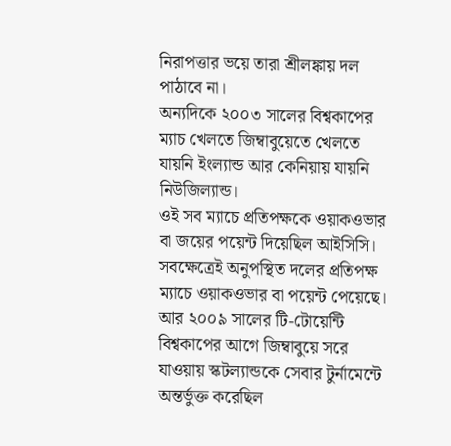নিরাপত্তার ভয়ে তারা শ্রীলঙ্কায় দল পাঠাবে না।
অন্যদিকে ২০০৩ সালের বিশ্বকাপের ম্যাচ খেলতে জিম্বাবুয়েতে খেলতে যায়নি ইংল্যান্ড আর কেনিয়ায় যায়নি নিউজিল্যান্ড।
ওই সব ম্যাচে প্রতিপক্ষকে ওয়াকওভার বা জয়ের পয়েন্ট দিয়েছিল আইসিসি।
সবক্ষেত্রেই অনুপস্থিত দলের প্রতিপক্ষ ম্যাচে ওয়াকওভার বা পয়েন্ট পেয়েছে।
আর ২০০৯ সালের টি-টোয়েন্টি বিশ্বকাপের আগে জিম্বাবুয়ে সরে যাওয়ায় স্কটল্যান্ডকে সেবার টুর্নামেন্টে অন্তর্ভুক্ত করেছিল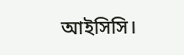আইসিসি।